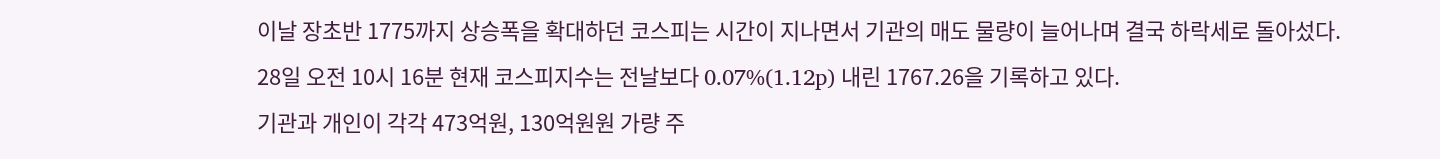이날 장초반 1775까지 상승폭을 확대하던 코스피는 시간이 지나면서 기관의 매도 물량이 늘어나며 결국 하락세로 돌아섰다.
28일 오전 10시 16분 현재 코스피지수는 전날보다 0.07%(1.12p) 내린 1767.26을 기록하고 있다.
기관과 개인이 각각 473억원, 130억원원 가량 주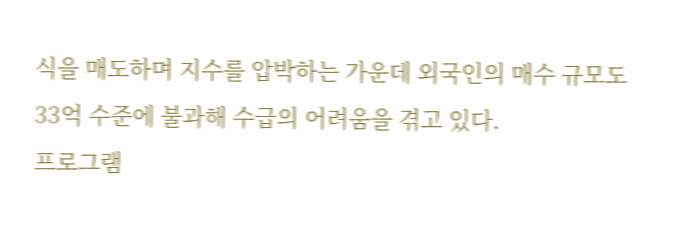식을 매도하며 지수를 압박하는 가운데 외국인의 매수 규모도 33억 수준에 불과해 수급의 어려움을 겪고 있다.
프로그램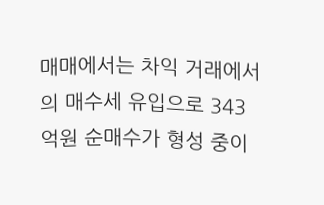매매에서는 차익 거래에서의 매수세 유입으로 343억원 순매수가 형성 중이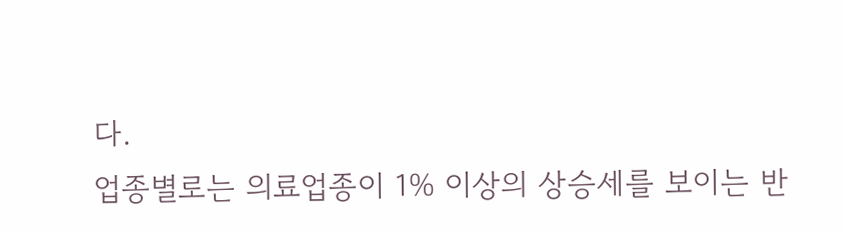다.
업종별로는 의료업종이 1% 이상의 상승세를 보이는 반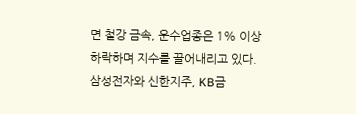면 철강 금속, 운수업종은 1% 이상 하락하며 지수를 끌어내리고 있다.
삼성전자와 신한지주, KB금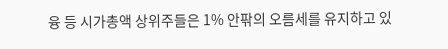융 등 시가총액 상위주들은 1% 안팎의 오름세를 유지하고 있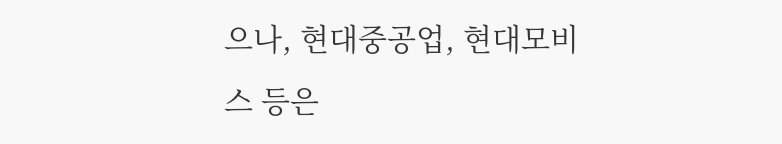으나, 현대중공업, 현대모비스 등은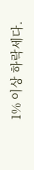1% 이상 하락세다.